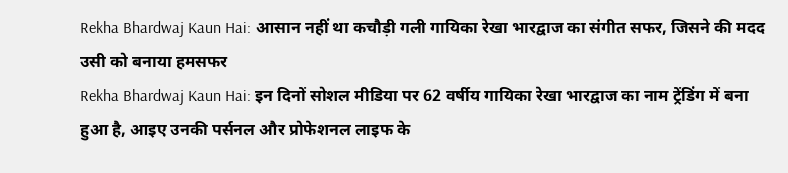Rekha Bhardwaj Kaun Hai: आसान नहीं था कचौड़ी गली गायिका रेखा भारद्वाज का संगीत सफर, जिसने की मदद उसी को बनाया हमसफर
Rekha Bhardwaj Kaun Hai: इन दिनों सोशल मीडिया पर 62 वर्षीय गायिका रेखा भारद्वाज का नाम ट्रेंडिंग में बना हुआ है, आइए उनकी पर्सनल और प्रोफेशनल लाइफ के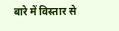बारे में विस्तार से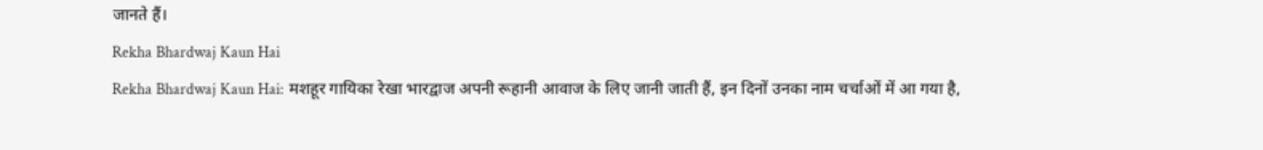जानते हैं।
Rekha Bhardwaj Kaun Hai
Rekha Bhardwaj Kaun Hai: मशहूर गायिका रेखा भारद्वाज अपनी रूहानी आवाज के लिए जानी जाती हैं, इन दिनों उनका नाम चर्चाओं में आ गया है,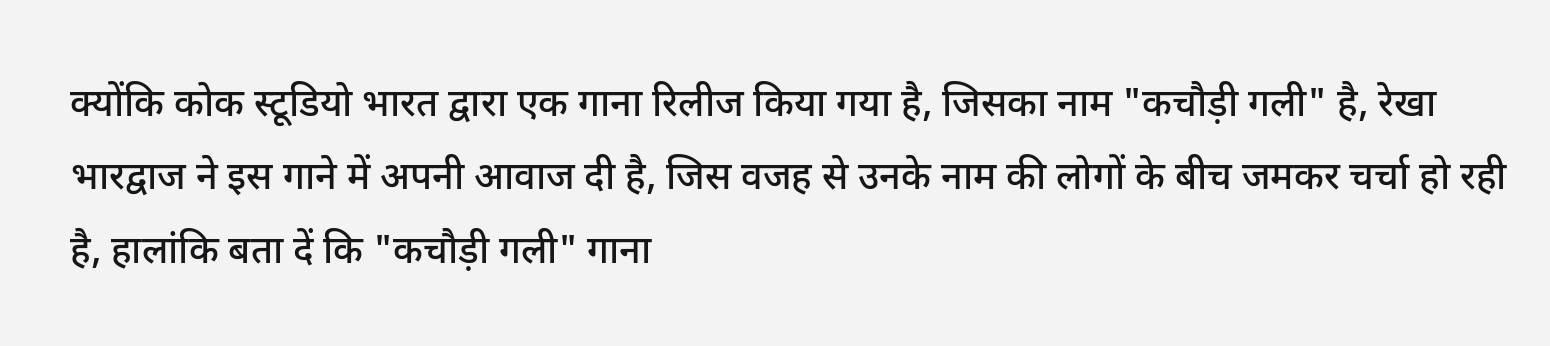क्योंकि कोक स्टूडियो भारत द्वारा एक गाना रिलीज किया गया है, जिसका नाम "कचौड़ी गली" है, रेखा भारद्वाज ने इस गाने में अपनी आवाज दी है, जिस वजह से उनके नाम की लोगों के बीच जमकर चर्चा हो रही है, हालांकि बता दें कि "कचौड़ी गली" गाना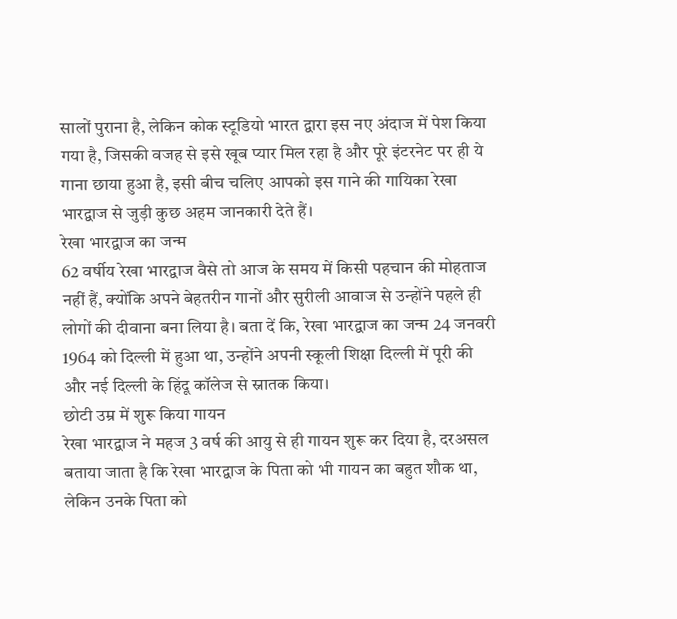सालों पुराना है, लेकिन कोक स्टूडियो भारत द्वारा इस नए अंदाज में पेश किया गया है, जिसकी वजह से इसे खूब प्यार मिल रहा है और पूरे इंटरनेट पर ही ये गाना छाया हुआ है, इसी बीच चलिए आपको इस गाने की गायिका रेखा भारद्वाज से जुड़ी कुछ अहम जानकारी देते हैं।
रेखा भारद्वाज का जन्म
62 वर्षीय रेखा भारद्वाज वैसे तो आज के समय में किसी पहचान की मोहताज नहीं हैं, क्योंकि अपने बेहतरीन गानों और सुरीली आवाज से उन्होंने पहले ही लोगों की दीवाना बना लिया है। बता दें कि, रेखा भारद्वाज का जन्म 24 जनवरी 1964 को दिल्ली में हुआ था, उन्होंने अपनी स्कूली शिक्षा दिल्ली में पूरी की और नई दिल्ली के हिंदू कॉलेज से स्नातक किया।
छोटी उम्र में शुरू किया गायन
रेखा भारद्वाज ने महज 3 वर्ष की आयु से ही गायन शुरू कर दिया है, दरअसल बताया जाता है कि रेखा भारद्वाज के पिता को भी गायन का बहुत शौक था, लेकिन उनके पिता को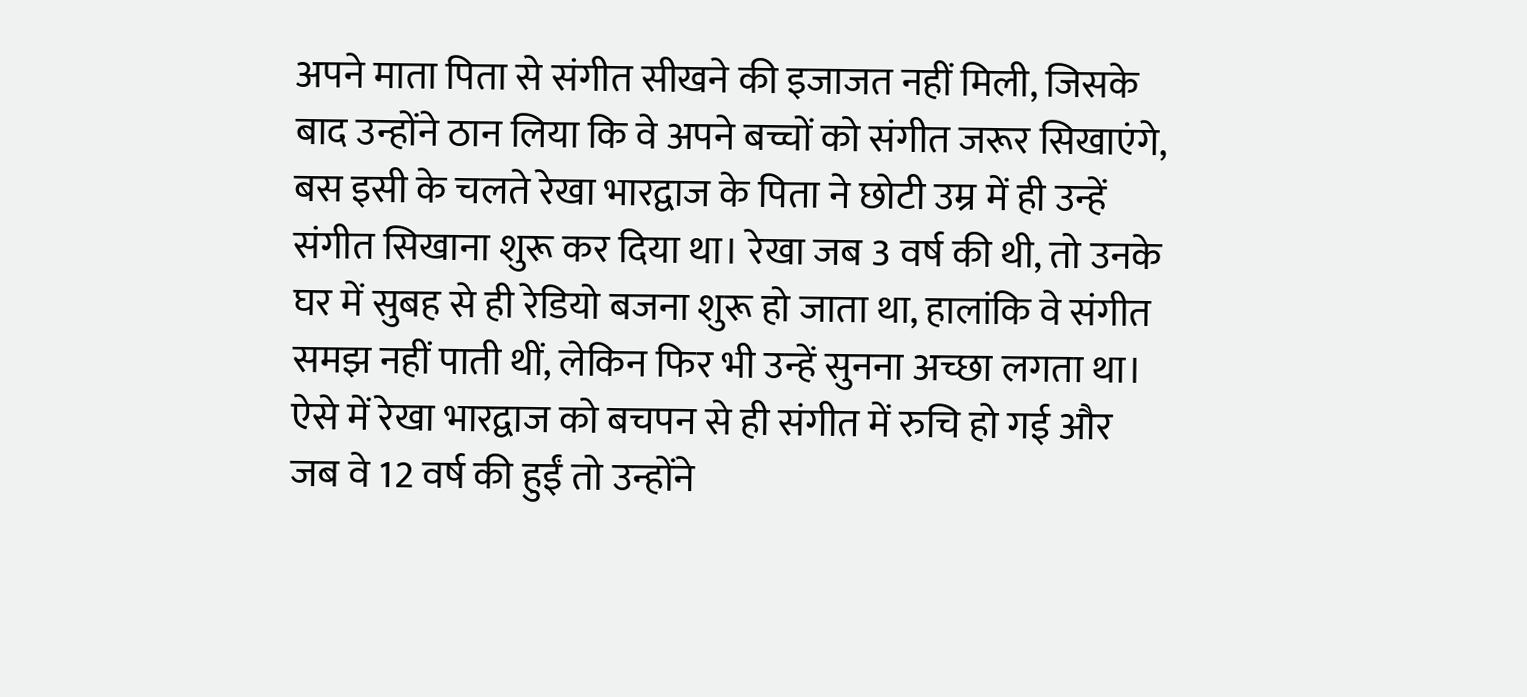अपने माता पिता से संगीत सीखने की इजाजत नहीं मिली, जिसके बाद उन्होंने ठान लिया कि वे अपने बच्चों को संगीत जरूर सिखाएंगे, बस इसी के चलते रेखा भारद्वाज के पिता ने छोटी उम्र में ही उन्हें संगीत सिखाना शुरू कर दिया था। रेखा जब 3 वर्ष की थी, तो उनके घर में सुबह से ही रेडियो बजना शुरू हो जाता था, हालांकि वे संगीत समझ नहीं पाती थीं, लेकिन फिर भी उन्हें सुनना अच्छा लगता था। ऐसे में रेखा भारद्वाज को बचपन से ही संगीत में रुचि हो गई और जब वे 12 वर्ष की हुईं तो उन्होंने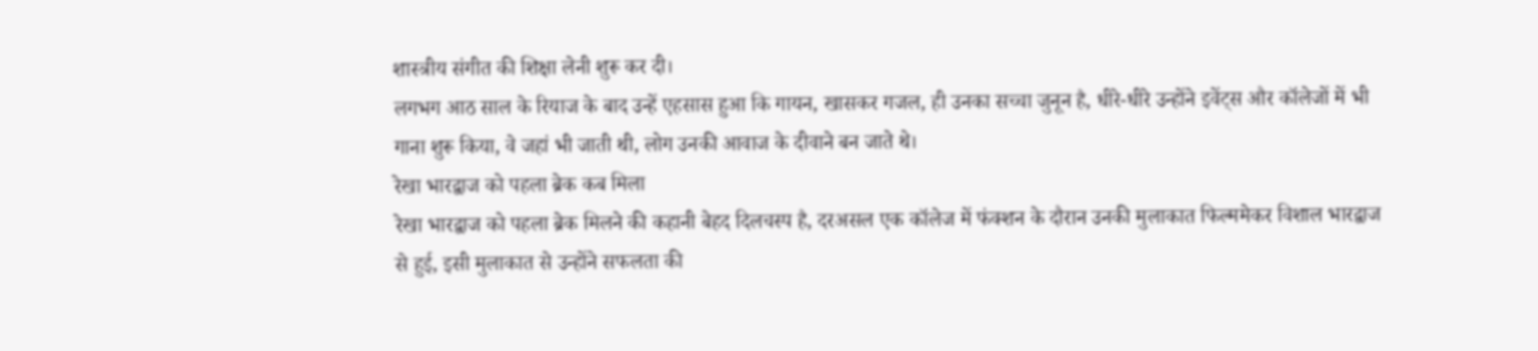शास्त्रीय संगीत की शिक्षा लेनी शुरू कर दी।
लगभग आठ साल के रियाज के बाद उन्हें एहसास हुआ कि गायन, खासकर गजल, ही उनका सच्चा जुनून है, धीरे-धीरे उन्होंने इवेंट्स और कॉलेजों में भी गाना शुरू किया, वे जहां भी जाती थी, लोग उनकी आवाज के दीवाने बन जाते थे।
रेखा भारद्वाज को पहला ब्रेक कब मिला
रेखा भारद्वाज को पहला ब्रेक मिलने की कहानी बेहद दिलचस्प है, दरअसल एक कॉलेज में फंक्शन के दौरान उनकी मुलाकात फिल्ममेकर विशाल भारद्वाज से हुई, इसी मुलाकात से उन्होंने सफलता की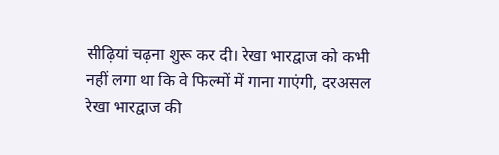सीढ़ियां चढ़ना शुरू कर दी। रेखा भारद्वाज को कभी नहीं लगा था कि वे फिल्मों में गाना गाएंगी, दरअसल रेखा भारद्वाज की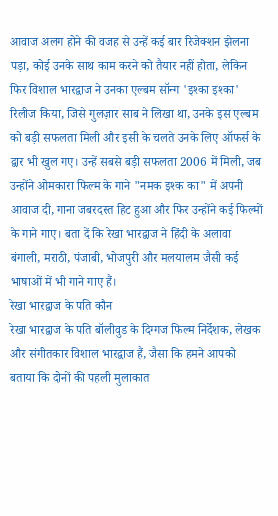आवाज अलग होने की वजह से उन्हें कई बार रिजेक्शन झेलना पड़ा, कोई उनके साथ काम करने को तैयार नहीं होता, लेकिन फिर विशाल भारद्वाज ने उनका एल्बम सॉन्ग 'इश्का इश्का' रिलीज किया, जिसे गुलज़ार साब ने लिखा था, उनके इस एल्बम को बड़ी सफलता मिली और इसी के चलते उनके लिए ऑफर्स के द्वार भी खुल गए। उन्हें सबसे बड़ी सफलता 2006 में मिली, जब उन्होंने ओमकारा फिल्म के गाने "नमक इश्क का" में अपनी आवाज दी, गाना जबरदस्त हिट हुआ और फिर उन्होंने कई फिल्मों के गाने गाए। बता दें कि रेखा भारद्वाज ने हिंदी के अलावा बंगाली, मराठी, पंजाबी, भोजपुरी और मलयालम जैसी कई भाषाओं में भी गाने गाए हैं।
रेखा भारद्वाज के पति कौन
रेखा भारद्वाज के पति बॉलीवुड के दिग्गज फिल्म निर्देशक, लेखक और संगीतकार विशाल भारद्वाज हैं, जैसा कि हमने आपको बताया कि दोनों की पहली मुलाकात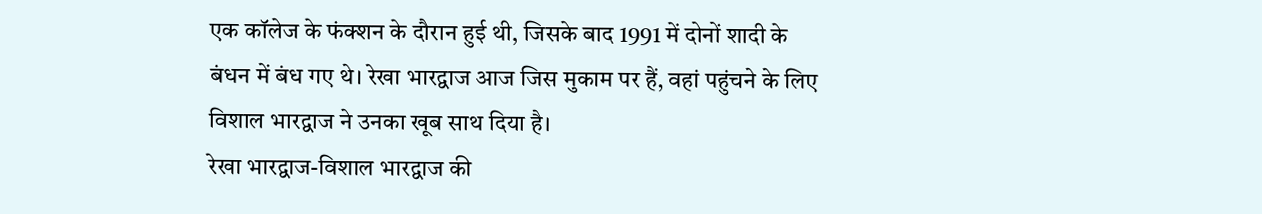एक कॉलेज के फंक्शन के दौरान हुई थी, जिसके बाद 1991 में दोनों शादी के बंधन में बंध गए थे। रेखा भारद्वाज आज जिस मुकाम पर हैं, वहां पहुंचने के लिए विशाल भारद्वाज ने उनका खूब साथ दिया है।
रेखा भारद्वाज-विशाल भारद्वाज की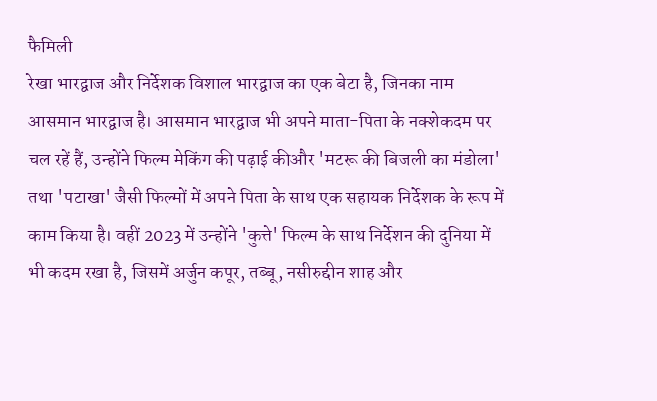फैमिली
रेखा भारद्वाज और निर्देशक विशाल भारद्वाज का एक बेटा है, जिनका नाम आसमान भारद्वाज है। आसमान भारद्वाज भी अपने माता-पिता के नक्शेकदम पर चल रहें हैं, उन्होंने फिल्म मेकिंग की पढ़ाई कीऔर 'मटरू की बिजली का मंडोला' तथा 'पटाखा' जैसी फिल्मों में अपने पिता के साथ एक सहायक निर्देशक के रूप में काम किया है। वहीं 2023 में उन्होंने 'कुत्ते' फिल्म के साथ निर्देशन की दुनिया में भी कदम रखा है, जिसमें अर्जुन कपूर, तब्बू, नसीरुद्दीन शाह और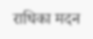राधिका मदन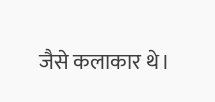जैसे कलाकार थे।